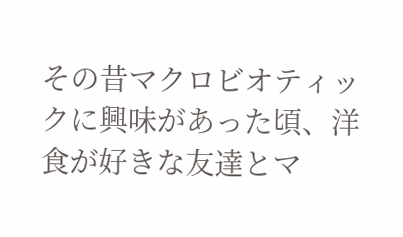その昔マクロビオティックに興味があった頃、洋食が好きな友達とマ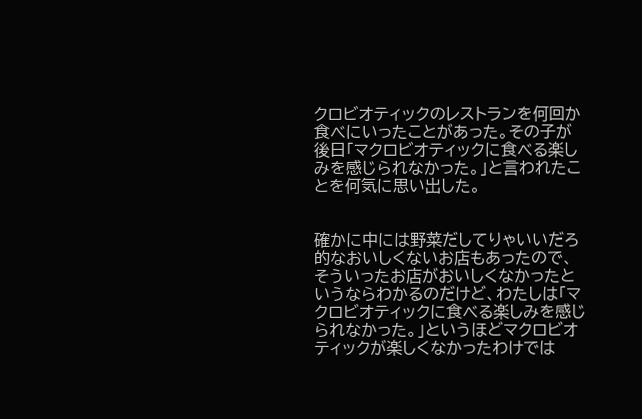クロビオティックのレストランを何回か食べにいったことがあった。その子が後日「マクロビオティックに食べる楽しみを感じられなかった。」と言われたことを何気に思い出した。


確かに中には野菜だしてりゃいいだろ的なおいしくないお店もあったので、そういったお店がおいしくなかったというならわかるのだけど、わたしは「マクロビオティックに食べる楽しみを感じられなかった。」というほどマクロビオティックが楽しくなかったわけでは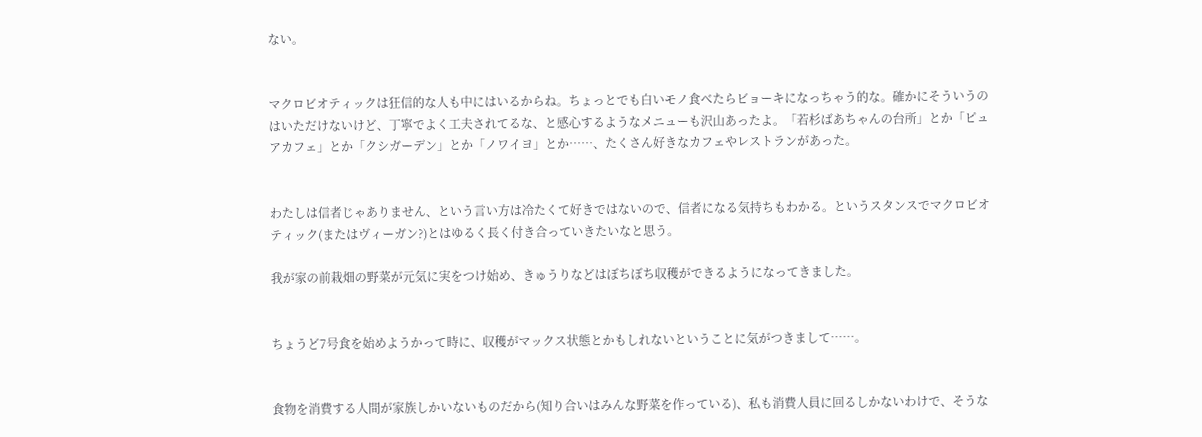ない。


マクロビオティックは狂信的な人も中にはいるからね。ちょっとでも白いモノ食べたらビョーキになっちゃう的な。確かにそういうのはいただけないけど、丁寧でよく工夫されてるな、と感心するようなメニューも沢山あったよ。「若杉ばあちゃんの台所」とか「ピュアカフェ」とか「クシガーデン」とか「ノワイヨ」とか……、たくさん好きなカフェやレストランがあった。


わたしは信者じゃありません、という言い方は冷たくて好きではないので、信者になる気持ちもわかる。というスタンスでマクロビオティック(またはヴィーガン?)とはゆるく長く付き合っていきたいなと思う。

我が家の前栽畑の野菜が元気に実をつけ始め、きゅうりなどはぼちぼち収穫ができるようになってきました。


ちょうど7号食を始めようかって時に、収穫がマックス状態とかもしれないということに気がつきまして……。


食物を消費する人間が家族しかいないものだから(知り合いはみんな野菜を作っている)、私も消費人員に回るしかないわけで、そうな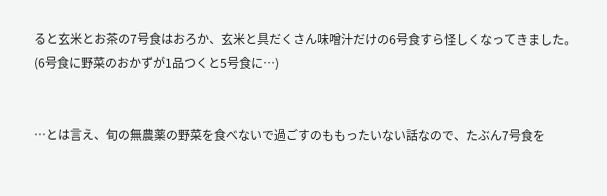ると玄米とお茶の7号食はおろか、玄米と具だくさん味噌汁だけの6号食すら怪しくなってきました。(6号食に野菜のおかずが1品つくと5号食に…)


…とは言え、旬の無農薬の野菜を食べないで過ごすのももったいない話なので、たぶん7号食を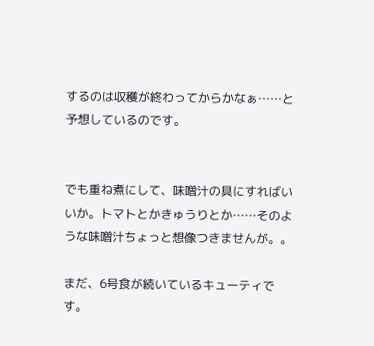するのは収穫が終わってからかなぁ……と予想しているのです。


でも重ね煮にして、味噌汁の具にすればいいか。トマトとかきゅうりとか……そのような味噌汁ちょっと想像つきませんが。。

まだ、6号食が続いているキューティです。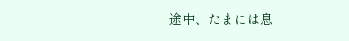途中、たまには息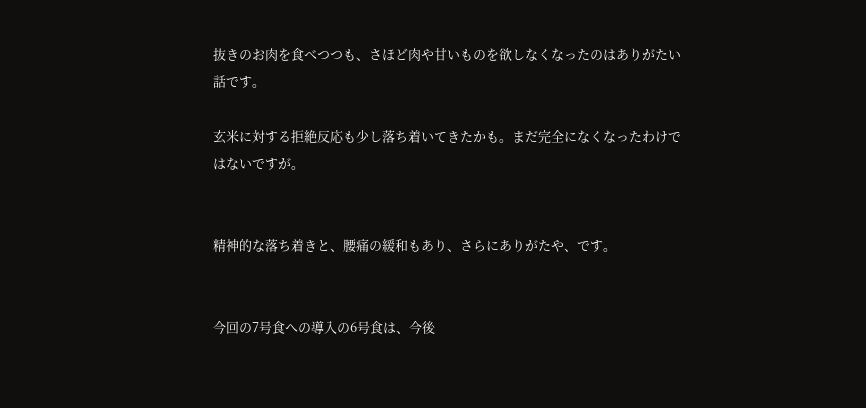抜きのお肉を食べつつも、さほど肉や甘いものを欲しなくなったのはありがたい話です。

玄米に対する拒絶反応も少し落ち着いてきたかも。まだ完全になくなったわけではないですが。


精神的な落ち着きと、腰痛の緩和もあり、さらにありがたや、です。


今回の7号食への導入の6号食は、今後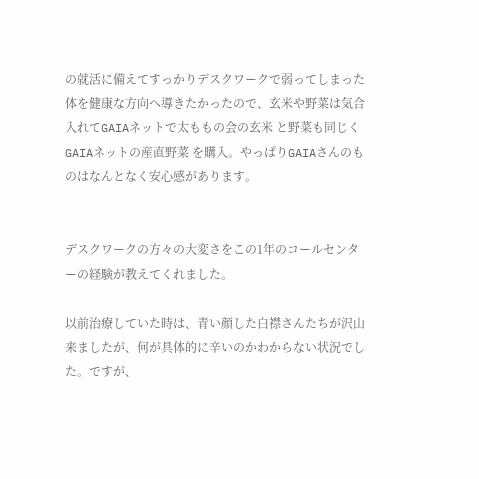の就活に備えてすっかりデスクワークで弱ってしまった体を健康な方向へ導きたかったので、玄米や野菜は気合入れてGAIAネットで太ももの会の玄米 と野菜も同じくGAIAネットの産直野菜 を購入。やっぱりGAIAさんのものはなんとなく安心感があります。


デスクワークの方々の大変さをこの1年のコールセンターの経験が教えてくれました。

以前治療していた時は、青い顔した白襟さんたちが沢山来ましたが、何が具体的に辛いのかわからない状況でした。ですが、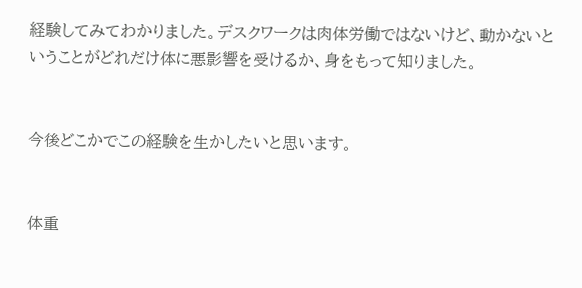経験してみてわかりました。デスクワークは肉体労働ではないけど、動かないということがどれだけ体に悪影響を受けるか、身をもって知りました。


今後どこかでこの経験を生かしたいと思います。


体重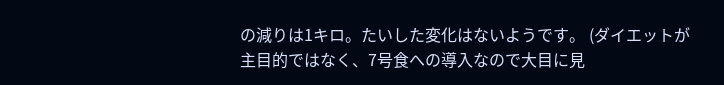の減りは1キロ。たいした変化はないようです。 (ダイエットが主目的ではなく、7号食への導入なので大目に見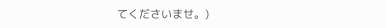てくださいませ。)